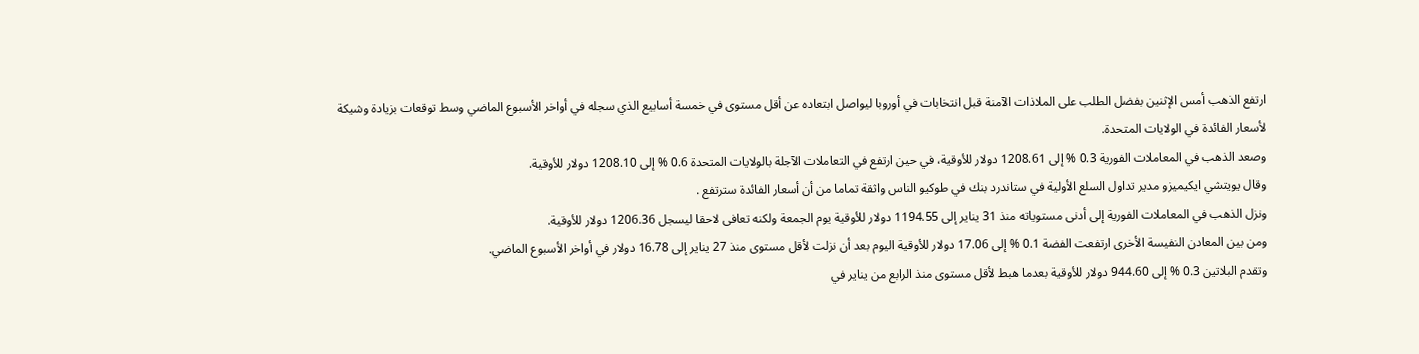ارتفع الذهب أمس الإثنين بفضل الطلب على الملاذات الآمنة قبل انتخابات في أوروبا ليواصل ابتعاده عن أقل مستوى في خمسة أسابيع الذي سجله في أواخر الأسبوع الماضي وسط توقعات بزيادة وشيكة لأسعار الفائدة في الولايات المتحدة.
وصعد الذهب في المعاملات الفورية 0.3 % إلى 1208.61 دولار للأوقية، في حين ارتفع في التعاملات الآجلة بالولايات المتحدة 0.6 % إلى 1208.10 دولار للأوقية.
وقال يويتشي ايكيميزو مدير تداول السلع الأولية في ستاندرد بنك في طوكيو الناس واثقة تماما من أن أسعار الفائدة سترتفع .
ونزل الذهب في المعاملات الفورية إلى أدنى مستوياته منذ 31 يناير إلى 1194.55 دولار للأوقية يوم الجمعة ولكنه تعافى لاحقا ليسجل 1206.36 دولار للأوقية.
ومن بين المعادن النفيسة الأخرى ارتفعت الفضة 0.1 % إلى 17.06 دولار للأوقية اليوم بعد أن نزلت لأقل مستوى منذ 27 يناير إلى 16.78 دولار في أواخر الأسبوع الماضي.
وتقدم البلاتين 0.3 % إلى 944.60 دولار للأوقية بعدما هبط لأقل مستوى منذ الرابع من يناير في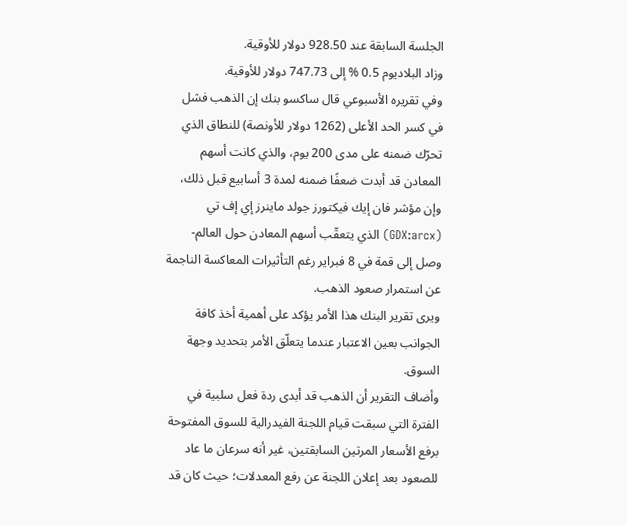الجلسة السابقة عند 928.50 دولار للأوقية.
وزاد البلاديوم 0.5 % إلى 747.73 دولار للأوقية.
وفي تقريره الأسبوعي قال ساكسو بنك إن الذهب فشل في كسر الحد الأعلى (1262 دولار للأونصة) للنطاق الذي تحرّك ضمنه على مدى 200 يوم، والذي كانت أسهم المعادن قد أبدت ضعفًا ضمنه لمدة 3 أسابيع قبل ذلك، وإن مؤشر فان إيك فيكتورز جولد ماينرز إي إف تي (GDX:arcx) الذي يتعقّب أسهم المعادن حول العالم- وصل إلى قمة في 8 فبراير رغم التأثيرات المعاكسة الناجمة عن استمرار صعود الذهب.
ويرى تقرير البنك هذا الأمر يؤكد على أهمية أخذ كافة الجوانب بعين الاعتبار عندما يتعلّق الأمر بتحديد وجهة السوق.
وأضاف التقرير أن الذهب قد أبدى ردة فعل سلبية في الفترة التي سبقت قيام اللجنة الفيدرالية للسوق المفتوحة برفع الأسعار المرتين السابقتين، غير أنه سرعان ما عاد للصعود بعد إعلان اللجنة عن رفع المعدلات؛ حيث كان قد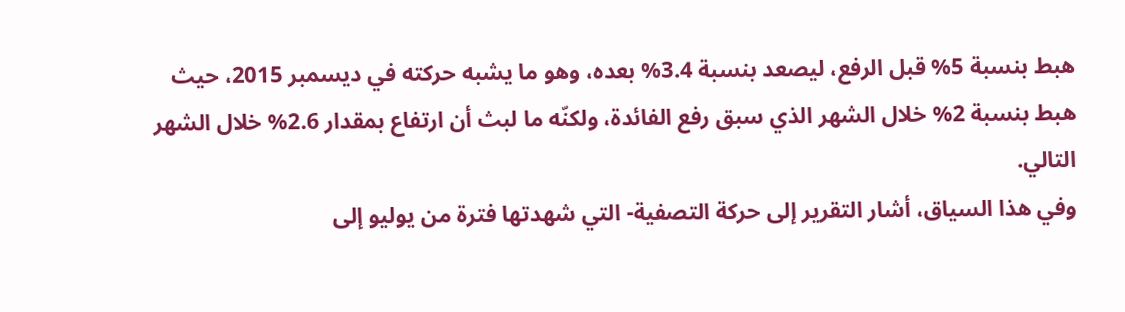هبط بنسبة 5% قبل الرفع، ليصعد بنسبة 3.4% بعده، وهو ما يشبه حركته في ديسمبر 2015، حيث هبط بنسبة 2% خلال الشهر الذي سبق رفع الفائدة، ولكنّه ما لبث أن ارتفاع بمقدار 2.6% خلال الشهر التالي.
وفي هذا السياق، أشار التقرير إلى حركة التصفية- التي شهدتها فترة من يوليو إلى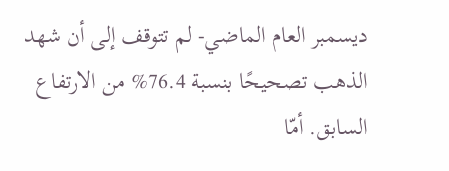ديسمبر العام الماضي- لم تتوقف إلى أن شهد الذهب تصحيحًا بنسبة 76.4% من الارتفاع السابق. أمّا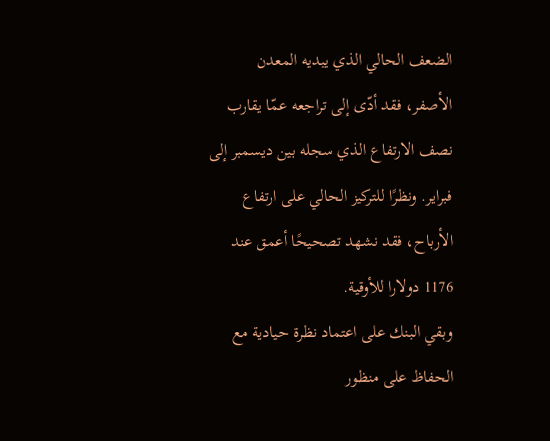الضعف الحالي الذي يبديه المعدن الأصفر، فقد أدّى إلى تراجعه عمّا يقارب نصف الارتفاع الذي سجله بين ديسمبر إلى فبراير. ونظرًا للتركيز الحالي على ارتفاع الأرباح، فقد نشهد تصحيحًا أعمق عند 1176 دولارا للأوقية.
وبقي البنك على اعتماد نظرة حيادية مع الحفاظ على منظور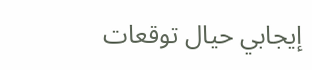إيجابي حيال توقعات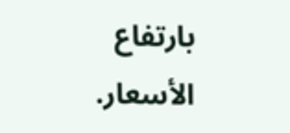بارتفاع الأسعار.